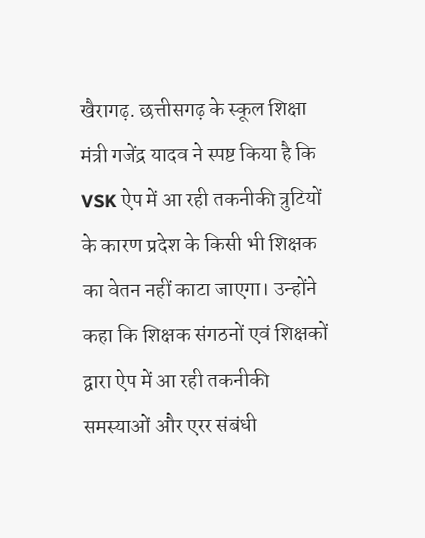खैरागढ़. छत्तीसगढ़ के स्कूल शिक्षा मंत्री गजेंद्र यादव ने स्पष्ट किया है कि VSK ऐप में आ रही तकनीकी त्रुटियों के कारण प्रदेश के किसी भी शिक्षक का वेतन नहीं काटा जाएगा। उन्होंने कहा कि शिक्षक संगठनों एवं शिक्षकों द्वारा ऐप में आ रही तकनीकी समस्याओं और एरर संबंधी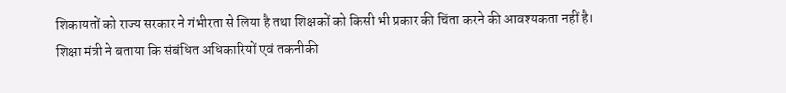शिकायतों को राज्य सरकार ने गंभीरता से लिया है तथा शिक्षकों को किसी भी प्रकार की चिंता करने की आवश्यकता नहीं है।
शिक्षा मंत्री ने बताया कि संबंधित अधिकारियों एवं तकनीकी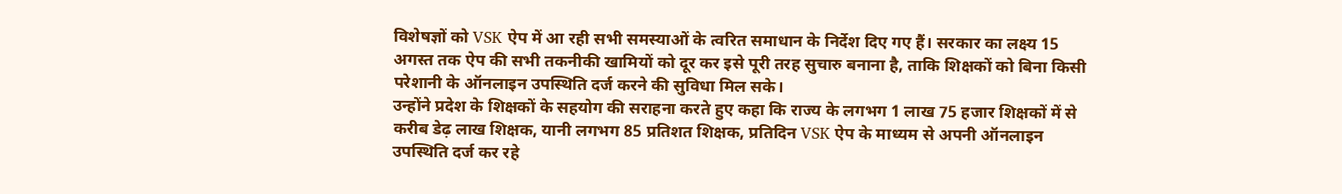विशेषज्ञों को VSK ऐप में आ रही सभी समस्याओं के त्वरित समाधान के निर्देश दिए गए हैं। सरकार का लक्ष्य 15 अगस्त तक ऐप की सभी तकनीकी खामियों को दूर कर इसे पूरी तरह सुचारु बनाना है, ताकि शिक्षकों को बिना किसी परेशानी के ऑनलाइन उपस्थिति दर्ज करने की सुविधा मिल सके।
उन्होंने प्रदेश के शिक्षकों के सहयोग की सराहना करते हुए कहा कि राज्य के लगभग 1 लाख 75 हजार शिक्षकों में से करीब डेढ़ लाख शिक्षक, यानी लगभग 85 प्रतिशत शिक्षक, प्रतिदिन VSK ऐप के माध्यम से अपनी ऑनलाइन उपस्थिति दर्ज कर रहे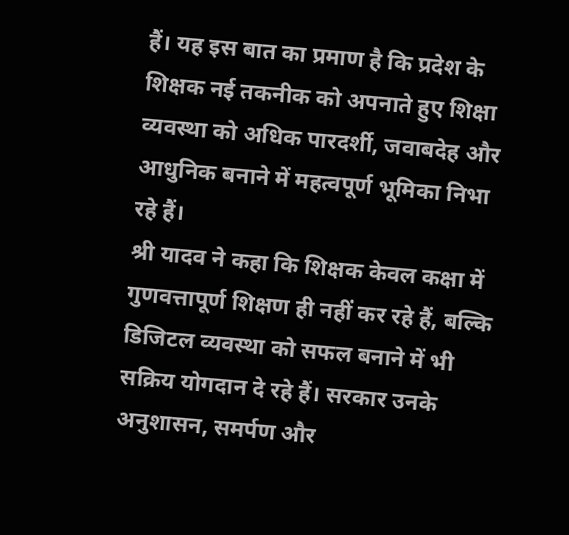हैं। यह इस बात का प्रमाण है कि प्रदेश के शिक्षक नई तकनीक को अपनाते हुए शिक्षा व्यवस्था को अधिक पारदर्शी, जवाबदेह और आधुनिक बनाने में महत्वपूर्ण भूमिका निभा रहे हैं।
श्री यादव ने कहा कि शिक्षक केवल कक्षा में गुणवत्तापूर्ण शिक्षण ही नहीं कर रहे हैं, बल्कि डिजिटल व्यवस्था को सफल बनाने में भी सक्रिय योगदान दे रहे हैं। सरकार उनके अनुशासन, समर्पण और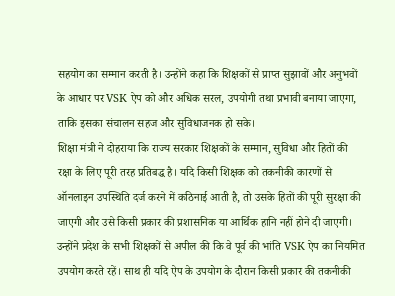सहयोग का सम्मान करती है। उन्होंने कहा कि शिक्षकों से प्राप्त सुझावों और अनुभवों के आधार पर VSK ऐप को और अधिक सरल, उपयोगी तथा प्रभावी बनाया जाएगा, ताकि इसका संचालन सहज और सुविधाजनक हो सके।
शिक्षा मंत्री ने दोहराया कि राज्य सरकार शिक्षकों के सम्मान, सुविधा और हितों की रक्षा के लिए पूरी तरह प्रतिबद्ध है। यदि किसी शिक्षक को तकनीकी कारणों से ऑनलाइन उपस्थिति दर्ज करने में कठिनाई आती है, तो उसके हितों की पूरी सुरक्षा की जाएगी और उसे किसी प्रकार की प्रशासनिक या आर्थिक हानि नहीं होने दी जाएगी।
उन्होंने प्रदेश के सभी शिक्षकों से अपील की कि वे पूर्व की भांति VSK ऐप का नियमित उपयोग करते रहें। साथ ही यदि ऐप के उपयोग के दौरान किसी प्रकार की तकनीकी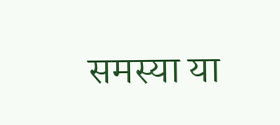समस्या या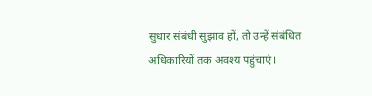सुधार संबंधी सुझाव हों, तो उन्हें संबंधित अधिकारियों तक अवश्य पहुंचाएं।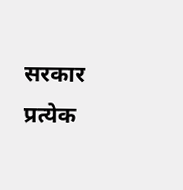सरकार प्रत्येक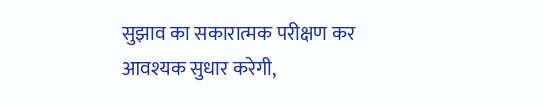सुझाव का सकारात्मक परीक्षण कर आवश्यक सुधार करेगी,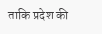ताकि प्रदेश की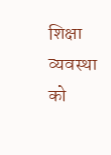शिक्षा व्यवस्था को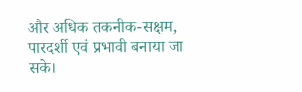और अधिक तकनीक-सक्षम, पारदर्शी एवं प्रभावी बनाया जा सके।